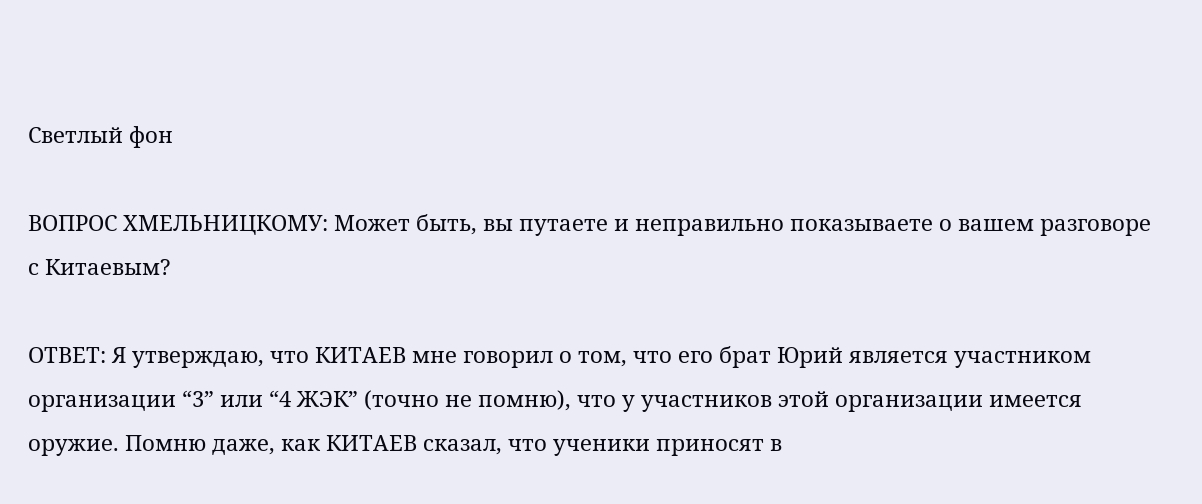Светлый фон

ВОПРОС ХМЕЛЬНИЦКОМУ: Может быть, вы путаете и неправильно показываете о вашем разговоре с Китаевым?

ОТВЕТ: Я утверждаю, что КИТАЕВ мне говорил о том, что его брат Юрий является участником организации “3” или “4 ЖЭК” (точно не помню), что у участников этой организации имеется оружие. Помню даже, как КИТАЕВ сказал, что ученики приносят в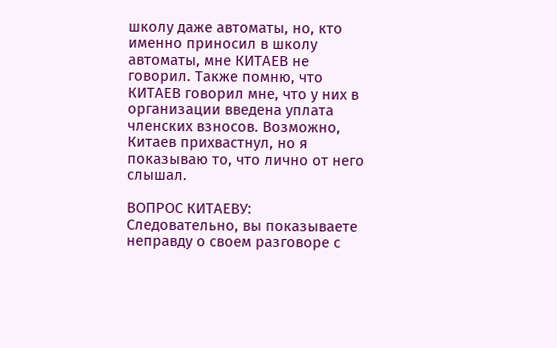школу даже автоматы, но, кто именно приносил в школу автоматы, мне КИТАЕВ не говорил. Также помню, что КИТАЕВ говорил мне, что у них в организации введена уплата членских взносов. Возможно, Китаев прихвастнул, но я показываю то, что лично от него слышал.

ВОПРОС КИТАЕВУ: Следовательно, вы показываете неправду о своем разговоре с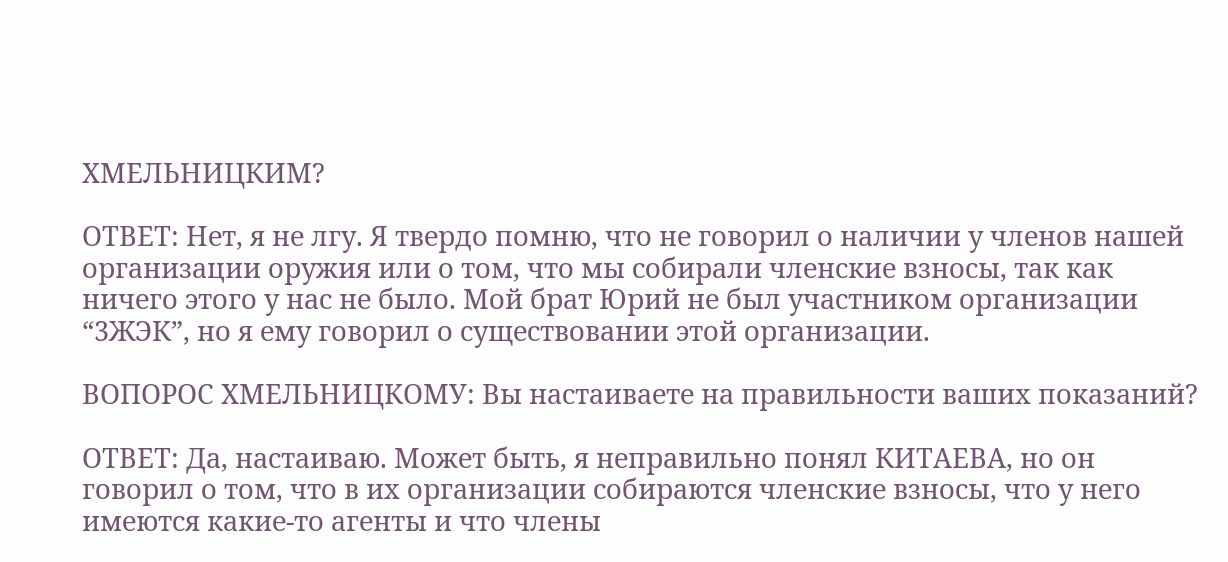ХМЕЛЬНИЦКИМ?

ОТВЕТ: Нет, я не лгу. Я твердо помню, что не говорил о наличии у членов нашей организации оружия или о том, что мы собирали членские взносы, так как ничего этого у нас не было. Мой брат Юрий не был участником организации “3ЖЭК”, но я ему говорил о существовании этой организации.

ВОПОРОС ХМЕЛЬНИЦКОМУ: Вы настаиваете на правильности ваших показаний?

ОТВЕТ: Да, настаиваю. Может быть, я неправильно понял КИТАЕВА, но он говорил о том, что в их организации собираются членские взносы, что у него имеются какие-то агенты и что члены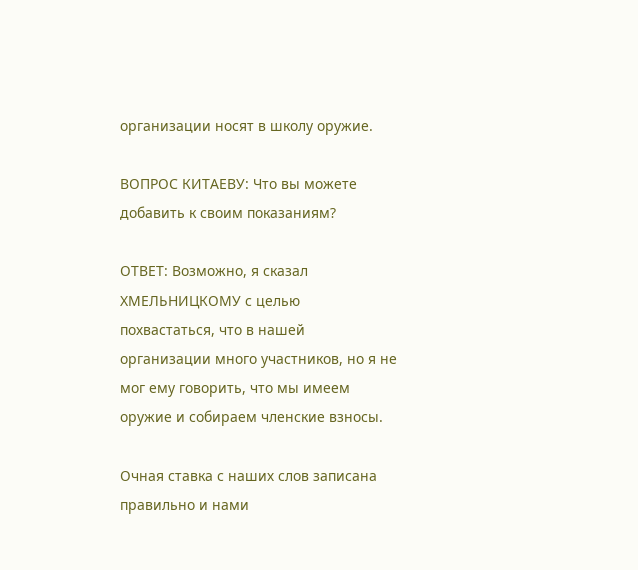организации носят в школу оружие.

ВОПРОС КИТАЕВУ: Что вы можете добавить к своим показаниям?

ОТВЕТ: Возможно, я сказал ХМЕЛЬНИЦКОМУ с целью похвастаться, что в нашей организации много участников, но я не мог ему говорить, что мы имеем оружие и собираем членские взносы.

Очная ставка с наших слов записана правильно и нами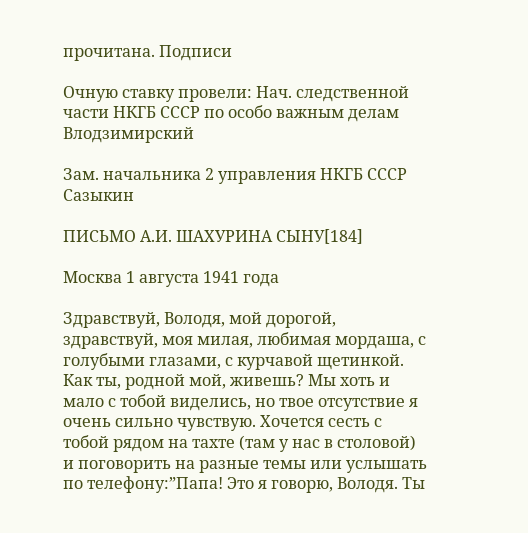прочитана. Подписи

Очную ставку провели: Нач. следственной части НКГБ СССР по особо важным делам Влодзимирский

Зам. начальника 2 управления НКГБ СССР Сазыкин

ПИСЬМО А.И. ШАХУРИНА СЫНУ[184]

Москва 1 августа 1941 года

Здравствуй, Володя, мой дорогой, здравствуй, моя милая, любимая мордаша, с голубыми глазами, с курчавой щетинкой. Как ты, родной мой, живешь? Мы хоть и мало с тобой виделись, но твое отсутствие я очень сильно чувствую. Хочется сесть с тобой рядом на тахте (там у нас в столовой) и поговорить на разные темы или услышать по телефону:”Папа! Это я говорю, Володя. Ты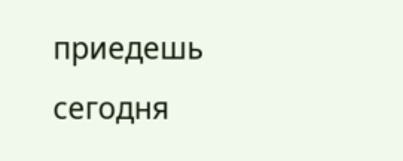приедешь сегодня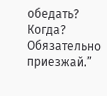обедать? Когда? Обязательно приезжай.”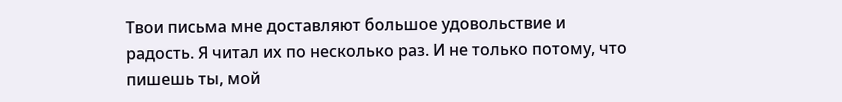Твои письма мне доставляют большое удовольствие и радость. Я читал их по несколько раз. И не только потому, что пишешь ты, мой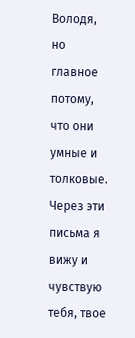Володя, но главное потому, что они умные и толковые. Через эти письма я вижу и чувствую тебя, твое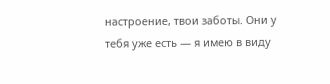настроение, твои заботы. Они у тебя уже есть — я имею в виду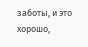заботы, и это хорошо,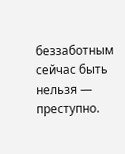беззаботным сейчас быть нельзя — преступно.